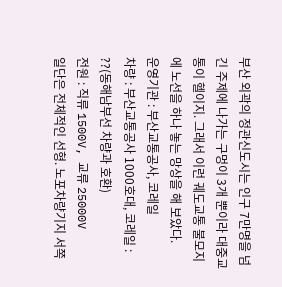부산 외곽의 정관신도시는 인구 7만명을 넘긴 주제에 나가는 구멍이 3개 뿐이라 대중교통이 헬이지. 그래서 이런 궤도교통 불모지에 노선을 하나 놓는 망상을 해 보았다.
운영기관 : 부산교통공사, 코레일
차량 : 부산교통공사 1000호대, 코레일 : ??(동해남부선 차량과 호환)
전원 : 직류 1500V, 교류 25000V
일단은 전체적인 선형. 노포차량기지 서쪽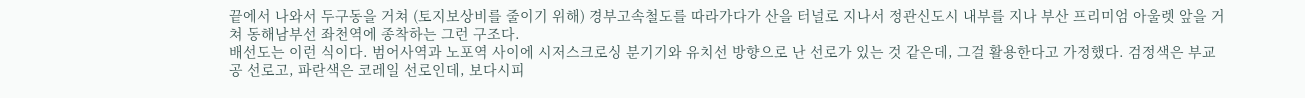끝에서 나와서 두구동을 거쳐 (토지보상비를 줄이기 위해) 경부고속철도를 따라가다가 산을 터널로 지나서 정관신도시 내부를 지나 부산 프리미엄 아울렛 앞을 거쳐 동해남부선 좌천역에 종착하는 그런 구조다.
배선도는 이런 식이다. 범어사역과 노포역 사이에 시저스크로싱 분기기와 유치선 방향으로 난 선로가 있는 것 같은데, 그걸 활용한다고 가정했다. 검정색은 부교공 선로고, 파란색은 코레일 선로인데, 보다시피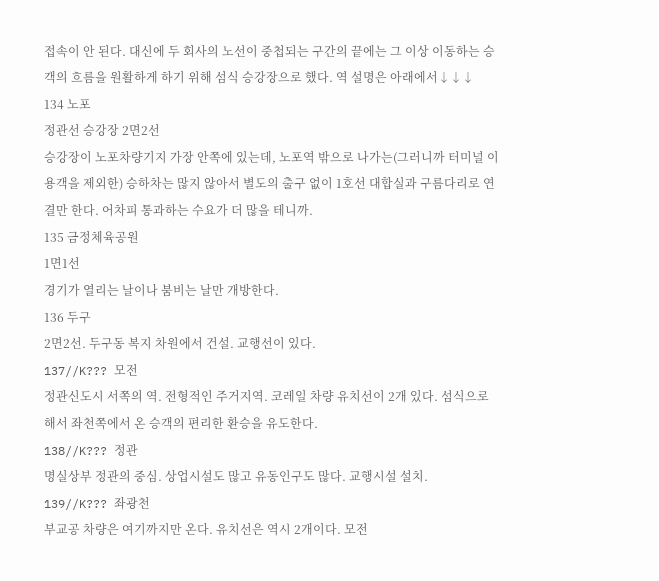접속이 안 된다. 대신에 두 회사의 노선이 중첩되는 구간의 끝에는 그 이상 이동하는 승객의 흐름을 원활하게 하기 위해 섬식 승강장으로 했다. 역 설명은 아래에서↓↓↓
134 노포
정관선 승강장 2면2선
승강장이 노포차량기지 가장 안쪽에 있는데, 노포역 밖으로 나가는(그러니까 터미널 이용객을 제외한) 승하차는 많지 않아서 별도의 출구 없이 1호선 대합실과 구름다리로 연결만 한다. 어차피 통과하는 수요가 더 많을 테니까.
135 금정체육공원
1면1선
경기가 열리는 날이나 붐비는 날만 개방한다.
136 두구
2면2선. 두구동 복지 차원에서 건설. 교행선이 있다.
137//K??? 모전
정관신도시 서쪽의 역. 전형적인 주거지역. 코레일 차량 유치선이 2개 있다. 섬식으로 해서 좌천쪽에서 온 승객의 편리한 환승을 유도한다.
138//K??? 정관
명실상부 정관의 중심. 상업시설도 많고 유동인구도 많다. 교행시설 설치.
139//K??? 좌광천
부교공 차량은 여기까지만 온다. 유치선은 역시 2개이다. 모전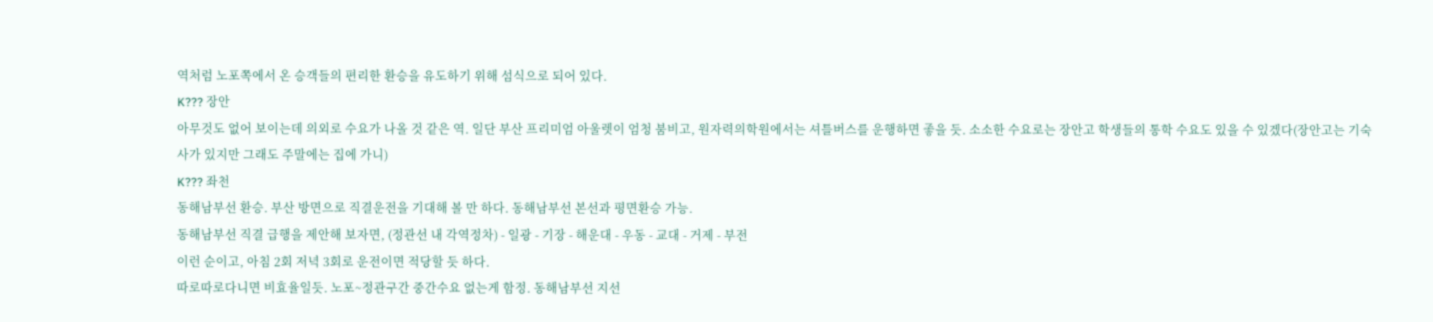역처럼 노포쪽에서 온 승객들의 편리한 환승을 유도하기 위해 섬식으로 되어 있다.
K??? 장안
아무것도 없어 보이는데 의외로 수요가 나올 것 같은 역. 일단 부산 프리미엄 아울렛이 엄청 붐비고, 원자력의학원에서는 셔틀버스를 운행하면 좋을 듯. 소소한 수요로는 장안고 학생들의 통학 수요도 있을 수 있겠다(장안고는 기숙사가 있지만 그래도 주말에는 집에 가니)
K??? 좌천
동해남부선 환승. 부산 방면으로 직결운전을 기대해 볼 만 하다. 동해남부선 본선과 평면환승 가능.
동해남부선 직결 급행을 제안해 보자면, (정관선 내 각역정차) - 일광 - 기장 - 해운대 - 우동 - 교대 - 거제 - 부전
이런 순이고, 아침 2회 저녁 3회로 운전이면 적당할 듯 하다.
따로따로다니면 비효율일듯. 노포~정관구간 중간수요 없는게 함정. 동해남부선 지선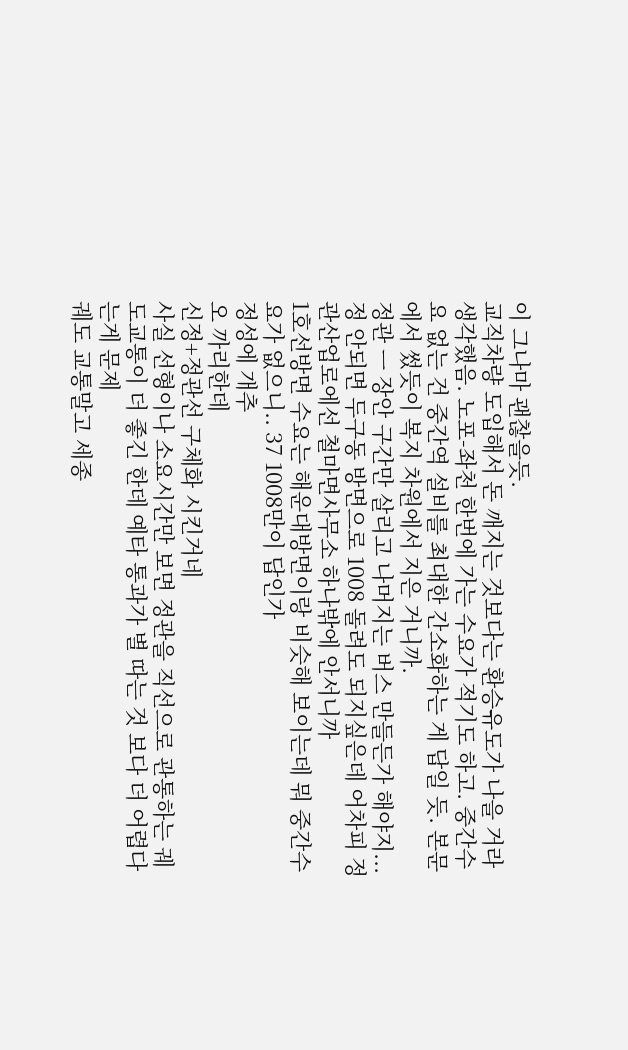이 그나마 괜찮을듯.
교직차량 도입해서 돈 깨지는 것보다는 환승유도가 나을 거라 생각했음. 노포-좌천 한번에 가는 수요가 적기도 하고. 중간수요 없는 건 중간역 설비를 최대한 간소화하는 게 답일 듯. 본문에서 썼듯이 복지 차원에서 지은 거니까.
정관 ㅡ 장안 구간만 살리고 나머지는 버스 만들든가 해야지... 정 안되면 두구동 방면으로 1008 돌려도 되지싶은데 어차피 정관산업로에선 철마면사무소 하나밖에 안서니까
1호선방면 수요는 해운대방면이랑 비슷해 보이는데 뭐 중간수요가 없으니.. 37 1008만이 답인가
정성에 개추
오 까리한데
신정+정관선 구체화 시킨거네
사실 선형이나 소요시간만 보면 정관을 직선으로 관통하는 궤도교통이 더 좋긴 한데 예타 통과가 별 따는 것 보다 더 어렵다는게 문제
궤도 교통말고 세종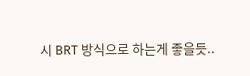시 BRT 방식으로 하는게 좋을듯..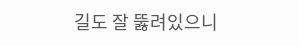길도 잘 뚫려있으니